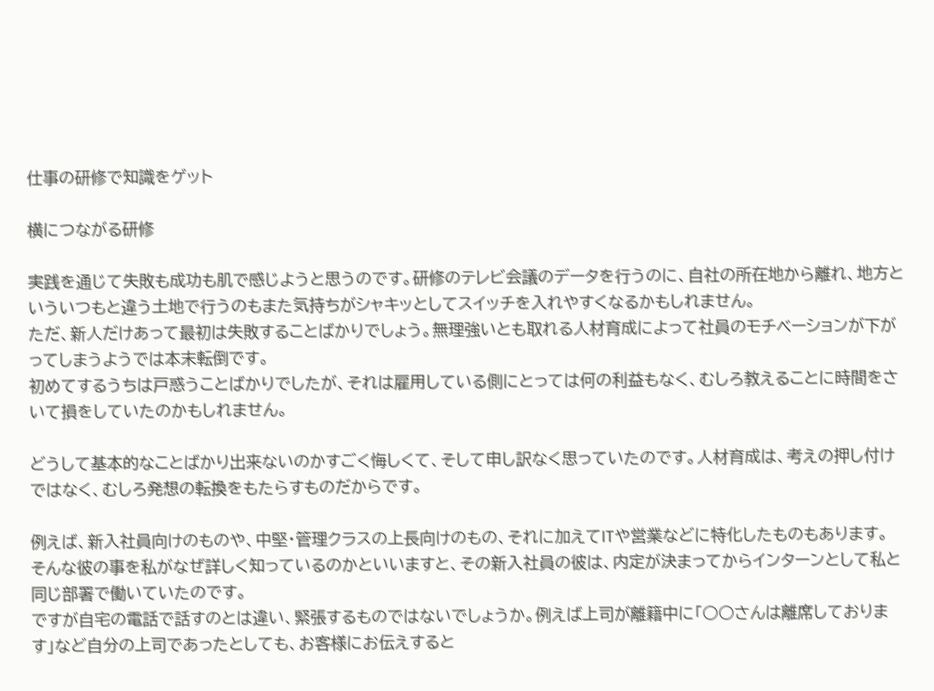仕事の研修で知識をゲット

横につながる研修

実践を通じて失敗も成功も肌で感じようと思うのです。研修のテレビ会議のデータを行うのに、自社の所在地から離れ、地方といういつもと違う土地で行うのもまた気持ちがシャキッとしてスイッチを入れやすくなるかもしれません。
ただ、新人だけあって最初は失敗することばかりでしょう。無理強いとも取れる人材育成によって社員のモチベーションが下がってしまうようでは本末転倒です。
初めてするうちは戸惑うことばかりでしたが、それは雇用している側にとっては何の利益もなく、むしろ教えることに時間をさいて損をしていたのかもしれません。

どうして基本的なことばかり出来ないのかすごく悔しくて、そして申し訳なく思っていたのです。人材育成は、考えの押し付けではなく、むしろ発想の転換をもたらすものだからです。

例えば、新入社員向けのものや、中堅・管理クラスの上長向けのもの、それに加えてITや営業などに特化したものもあります。
そんな彼の事を私がなぜ詳しく知っているのかといいますと、その新入社員の彼は、内定が決まってからインターンとして私と同じ部署で働いていたのです。
ですが自宅の電話で話すのとは違い、緊張するものではないでしょうか。例えば上司が離籍中に「○○さんは離席しております」など自分の上司であったとしても、お客様にお伝えすると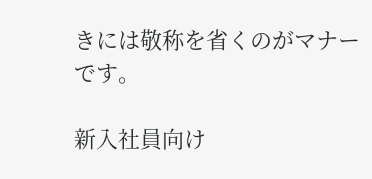きには敬称を省くのがマナーです。

新入社員向け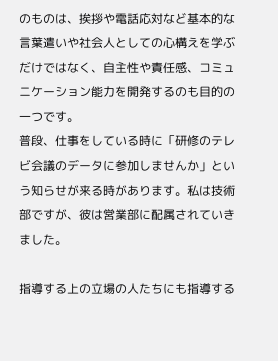のものは、挨拶や電話応対など基本的な言葉遣いや社会人としての心構えを学ぶだけではなく、自主性や責任感、コミュニケーション能力を開発するのも目的の一つです。
普段、仕事をしている時に「研修のテレビ会議のデータに参加しませんか」という知らせが来る時があります。私は技術部ですが、彼は営業部に配属されていきました。

指導する上の立場の人たちにも指導する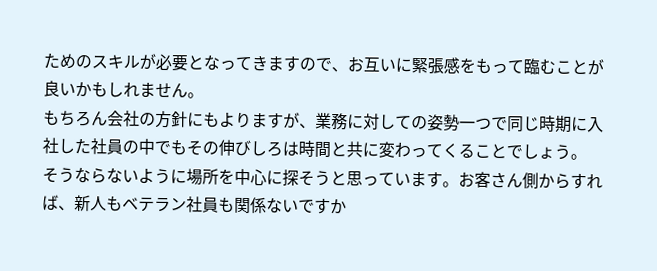ためのスキルが必要となってきますので、お互いに緊張感をもって臨むことが良いかもしれません。
もちろん会社の方針にもよりますが、業務に対しての姿勢一つで同じ時期に入社した社員の中でもその伸びしろは時間と共に変わってくることでしょう。
そうならないように場所を中心に探そうと思っています。お客さん側からすれば、新人もベテラン社員も関係ないですか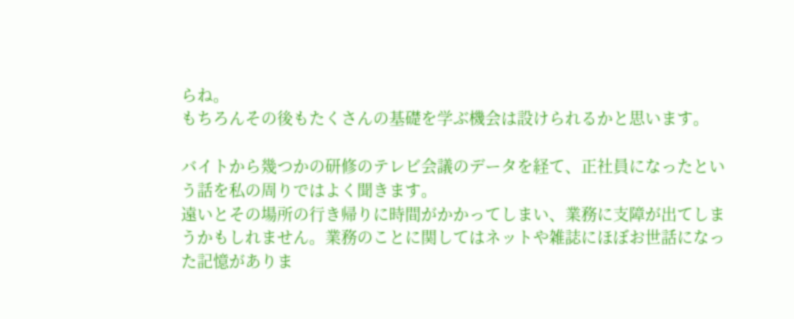らね。
もちろんその後もたくさんの基礎を学ぶ機会は設けられるかと思います。

バイトから幾つかの研修のテレビ会議のデータを経て、正社員になったという話を私の周りではよく聞きます。
遠いとその場所の行き帰りに時間がかかってしまい、業務に支障が出てしまうかもしれません。業務のことに関してはネットや雑誌にほぼお世話になった記憶がありま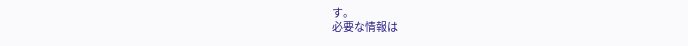す。
必要な情報は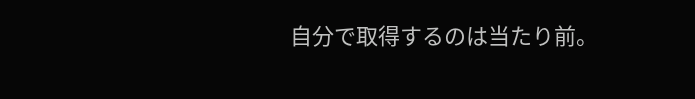自分で取得するのは当たり前。